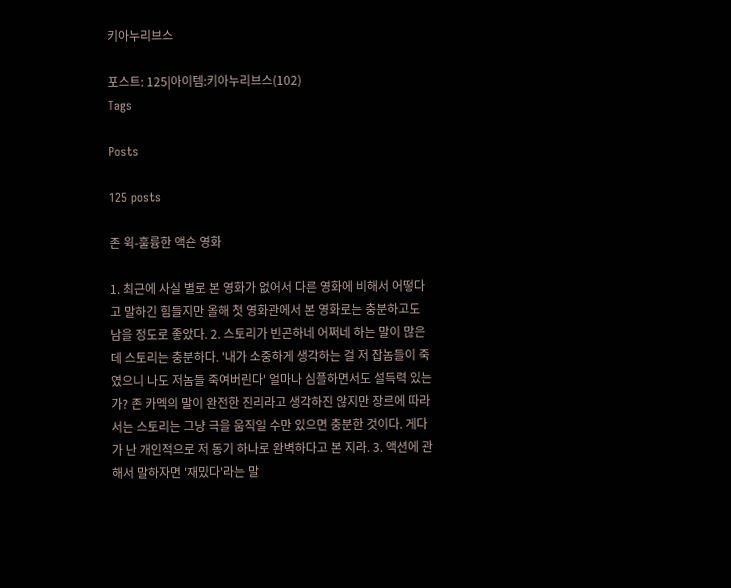키아누리브스

포스트: 125|아이템:키아누리브스(102)
Tags

Posts

125 posts

존 윅-훌륭한 액숀 영화

1. 최근에 사실 별로 본 영화가 없어서 다른 영화에 비해서 어떻다고 말하긴 힘들지만 올해 첫 영화관에서 본 영화로는 충분하고도 남을 정도로 좋았다. 2. 스토리가 빈곤하네 어쩌네 하는 말이 많은데 스토리는 충분하다. '내가 소중하게 생각하는 걸 저 잡놈들이 죽였으니 나도 저놈들 죽여버린다' 얼마나 심플하면서도 설득력 있는가? 존 카멕의 말이 완전한 진리라고 생각하진 않지만 장르에 따라서는 스토리는 그냥 극을 움직일 수만 있으면 충분한 것이다. 게다가 난 개인적으로 저 동기 하나로 완벽하다고 본 지라. 3. 액션에 관해서 말하자면 '재밌다'라는 말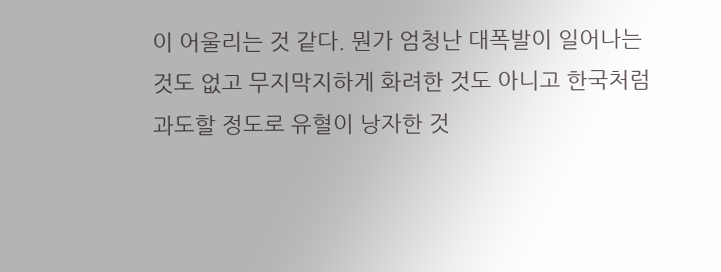이 어울리는 것 같다. 뭔가 엄청난 대폭발이 일어나는 것도 없고 무지막지하게 화려한 것도 아니고 한국처럼 과도할 정도로 유혈이 낭자한 것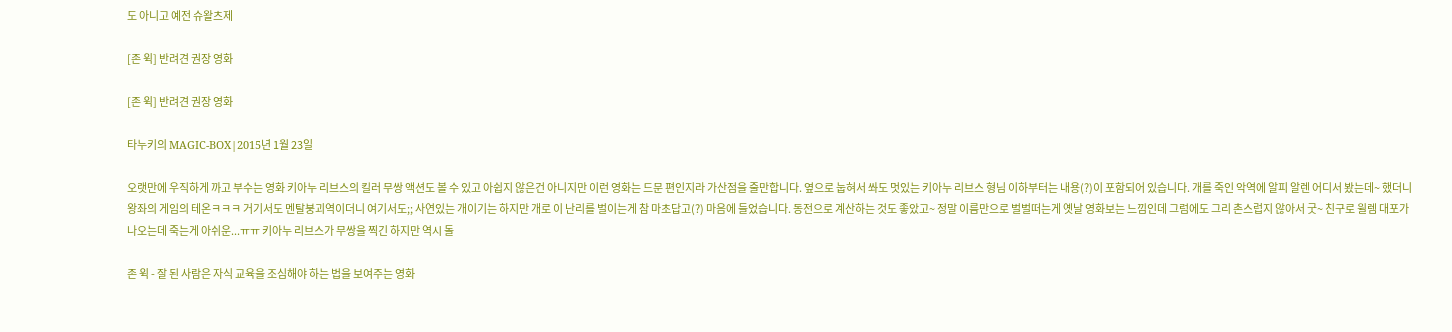도 아니고 예전 슈왈츠제

[존 윅] 반려견 권장 영화

[존 윅] 반려견 권장 영화

타누키의 MAGIC-BOX|2015년 1월 23일

오랫만에 우직하게 까고 부수는 영화 키아누 리브스의 킬러 무쌍 액션도 볼 수 있고 아쉽지 않은건 아니지만 이런 영화는 드문 편인지라 가산점을 줄만합니다. 옆으로 눕혀서 쏴도 멋있는 키아누 리브스 형님 이하부터는 내용(?)이 포함되어 있습니다. 개를 죽인 악역에 알피 알렌 어디서 봤는데~ 했더니 왕좌의 게임의 테온ㅋㅋㅋ 거기서도 멘탈붕괴역이더니 여기서도;; 사연있는 개이기는 하지만 개로 이 난리를 벌이는게 참 마초답고(?) 마음에 들었습니다. 동전으로 계산하는 것도 좋았고~ 정말 이름만으로 벌벌떠는게 옛날 영화보는 느낌인데 그럼에도 그리 촌스럽지 않아서 굿~ 친구로 윌렘 대포가 나오는데 죽는게 아쉬운...ㅠㅠ 키아누 리브스가 무쌍을 찍긴 하지만 역시 돌

존 윅 - 잘 된 사람은 자식 교육을 조심해야 하는 법을 보여주는 영화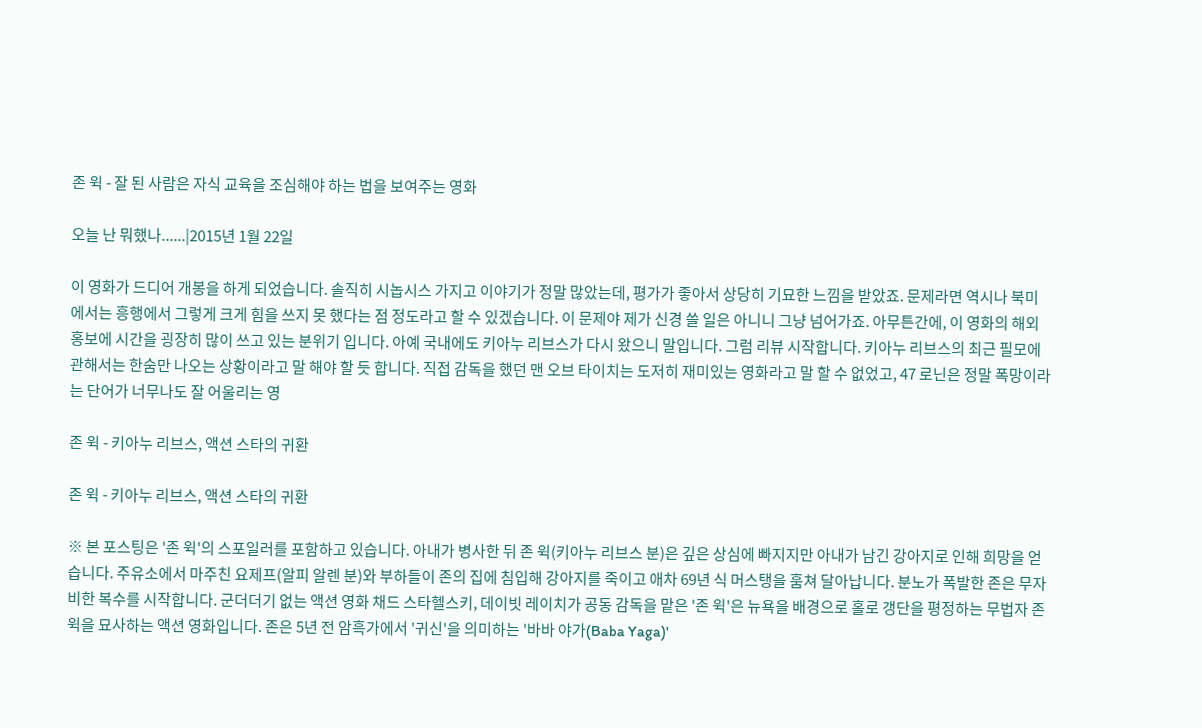존 윅 - 잘 된 사람은 자식 교육을 조심해야 하는 법을 보여주는 영화

오늘 난 뭐했나......|2015년 1월 22일

이 영화가 드디어 개봉을 하게 되었습니다. 솔직히 시놉시스 가지고 이야기가 정말 많았는데, 평가가 좋아서 상당히 기묘한 느낌을 받았죠. 문제라면 역시나 북미에서는 흥행에서 그렇게 크게 힘을 쓰지 못 했다는 점 정도라고 할 수 있겠습니다. 이 문제야 제가 신경 쓸 일은 아니니 그냥 넘어가죠. 아무튼간에, 이 영화의 해외 홍보에 시간을 굉장히 많이 쓰고 있는 분위기 입니다. 아예 국내에도 키아누 리브스가 다시 왔으니 말입니다. 그럼 리뷰 시작합니다. 키아누 리브스의 최근 필모에 관해서는 한숨만 나오는 상황이라고 말 해야 할 듯 합니다. 직접 감독을 했던 맨 오브 타이치는 도저히 재미있는 영화라고 말 할 수 없었고, 47 로닌은 정말 폭망이라는 단어가 너무나도 잘 어울리는 영

존 윅 - 키아누 리브스, 액션 스타의 귀환

존 윅 - 키아누 리브스, 액션 스타의 귀환

※ 본 포스팅은 '존 윅'의 스포일러를 포함하고 있습니다. 아내가 병사한 뒤 존 윅(키아누 리브스 분)은 깊은 상심에 빠지지만 아내가 남긴 강아지로 인해 희망을 얻습니다. 주유소에서 마주친 요제프(알피 알렌 분)와 부하들이 존의 집에 침입해 강아지를 죽이고 애차 69년 식 머스탱을 훔쳐 달아납니다. 분노가 폭발한 존은 무자비한 복수를 시작합니다. 군더더기 없는 액션 영화 채드 스타헬스키, 데이빗 레이치가 공동 감독을 맡은 '존 윅'은 뉴욕을 배경으로 홀로 갱단을 평정하는 무법자 존 윅을 묘사하는 액션 영화입니다. 존은 5년 전 암흑가에서 '귀신'을 의미하는 '바바 야가(Baba Yaga)'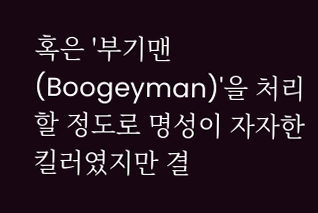혹은 '부기맨(Boogeyman)'을 처리할 정도로 명성이 자자한 킬러였지만 결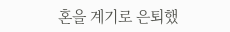혼을 계기로 은퇴했